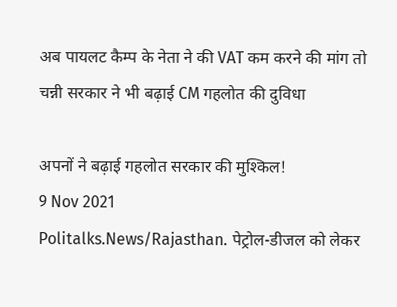अब पायलट कैम्प के नेता ने की VAT कम करने की मांग तो चन्नी सरकार ने भी बढ़ाई CM गहलोत की दुविधा

अपनों ने बढ़ाई गहलोत सरकार की मुश्किल!
9 Nov 2021
Politalks.News/Rajasthan. पेट्रोल-डीजल को लेकर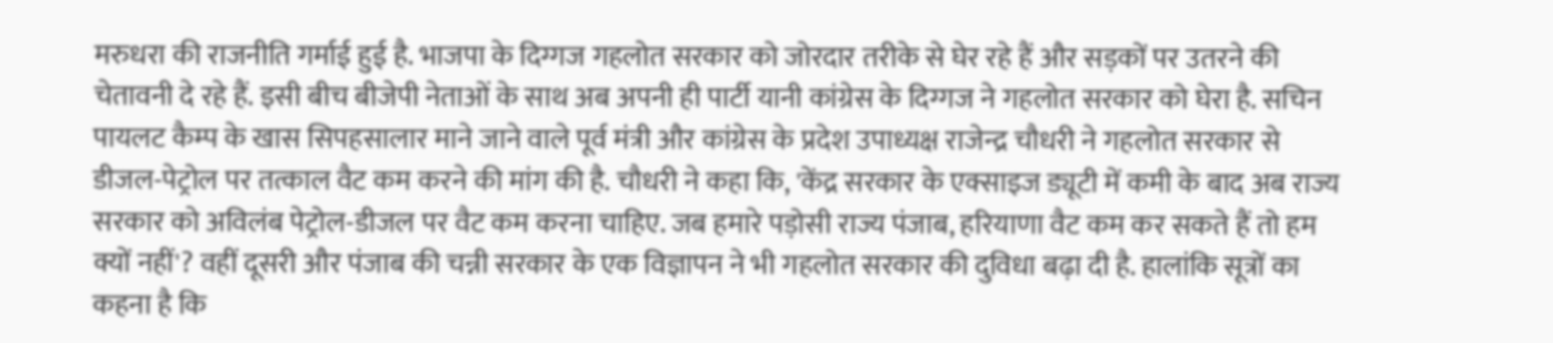मरुधरा की राजनीति गर्माई हुई है. भाजपा के दिग्गज गहलोत सरकार को जोरदार तरीके से घेर रहे हैं और सड़कों पर उतरने की चेतावनी दे रहे हैं. इसी बीच बीजेपी नेताओं के साथ अब अपनी ही पार्टी यानी कांग्रेस के दिग्गज ने गहलोत सरकार को घेरा है. सचिन पायलट कैम्प के खास सिपहसालार माने जाने वाले पूर्व मंत्री और कांग्रेस के प्रदेश उपाध्यक्ष राजेन्द्र चौधरी ने गहलोत सरकार से डीजल-पेट्रोल पर तत्काल वैट कम करने की मांग की है. चौधरी ने कहा कि, 'केंद्र सरकार के एक्साइज ड्यूटी में कमी के बाद अब राज्य सरकार को अविलंब पेट्रोल-डीजल पर वैट कम करना चाहिए. जब हमारे पड़ोसी राज्य पंजाब, हरियाणा वैट कम कर सकते हैं तो हम क्यों नहीं'? वहीं दूसरी और पंजाब की चन्नी सरकार के एक विज्ञापन ने भी गहलोत सरकार की दुविधा बढ़ा दी है. हालांकि सूत्रों का कहना है कि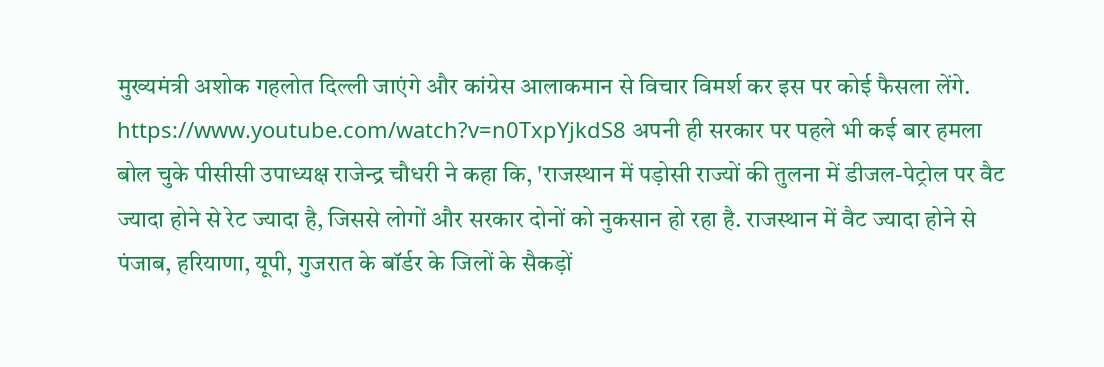मुख्यमंत्री अशोक गहलोत दिल्ली जाएंगे और कांग्रेस आलाकमान से विचार विमर्श कर इस पर कोई फैसला लेंगे. https://www.youtube.com/watch?v=n0TxpYjkdS8 अपनी ही सरकार पर पहले भी कई बार हमला बोल चुके पीसीसी उपाध्यक्ष राजेन्द्र चौधरी ने कहा कि, 'राजस्थान में पड़ोसी राज्यों की तुलना में डीजल-पेट्रोल पर वैट ज्यादा होने से रेट ज्यादा है, जिससे लोगों और सरकार दोनों को नुकसान हो रहा है. राजस्थान में वैट ज्यादा होने से पंजाब, हरियाणा, यूपी, गुजरात के बॉर्डर के जिलों के सैकड़ों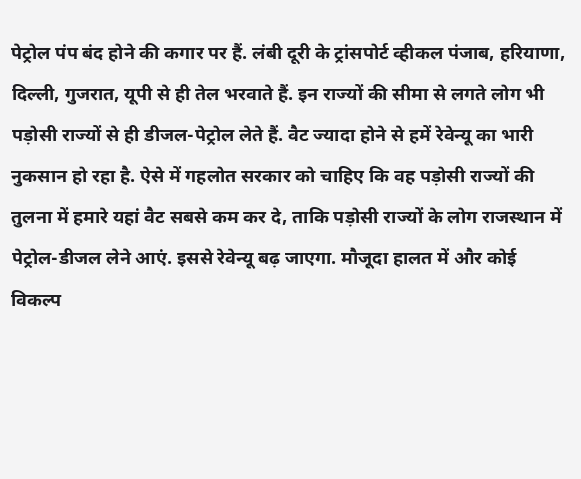पेट्रोल पंप बंद होने की कगार पर हैं. लंबी दूरी के ट्रांसपोर्ट व्हीकल पंजाब, हरियाणा, दिल्ली, गुजरात, यूपी से ही तेल भरवाते हैं. इन राज्यों की सीमा से लगते लोग भी पड़ोसी राज्यों से ही डीजल-पेट्रोल लेते हैं. वैट ज्यादा होने से हमें रेवेन्यू का भारी नुकसान हो रहा है. ऐसे में गहलोत सरकार को चाहिए कि वह पड़ोसी राज्यों की तुलना में हमारे यहां वैट सबसे कम कर दे, ताकि पड़ोसी राज्यों के लोग राजस्थान में पेट्रोल-डीजल लेने आएं. इससे रेवेन्यू बढ़ जाएगा. मौजूदा हालत में और कोई विकल्प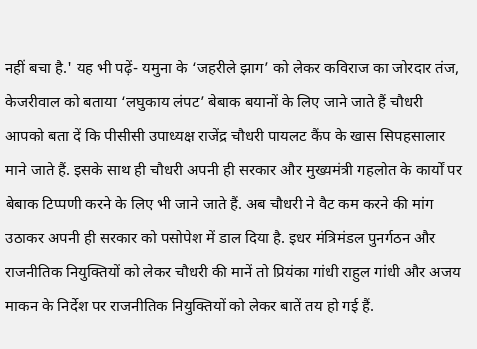नहीं बचा है.' यह भी पढ़ें- यमुना के ‘जहरीले झाग’ को लेकर कविराज का जोरदार तंज, केजरीवाल को बताया ‘लघुकाय लंपट’ बेबाक बयानों के लिए जाने जाते हैं चौधरी आपको बता दें कि पीसीसी उपाध्यक्ष राजेंद्र चौधरी पायलट कैंप के खास सिपहसालार माने जाते हैं. इसके साथ ही चौधरी अपनी ही सरकार और मुख्यमंत्री गहलोत के कार्यों पर बेबाक टिप्पणी करने के लिए भी जाने जाते हैं. अब चौधरी ने वैट कम करने की मांग उठाकर अपनी ही सरकार को पसोपेश में डाल दिया है. इधर मंत्रिमंडल पुनर्गठन और राजनीतिक नियुक्तियों को लेकर चौधरी की मानें तो प्रियंका गांधी राहुल गांधी और अजय माकन के निर्देश पर राजनीतिक नियुक्तियों को लेकर बातें तय हो गई हैं.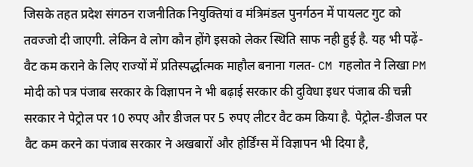जिसके तहत प्रदेश संगठन राजनीतिक नियुक्तियां व मंत्रिमंडल पुनर्गठन में पायलट गुट को तवज्जो दी जाएगी. लेकिन वे लोग कौन होंगे इसको लेकर स्थिति साफ नही हुई है. यह भी पढ़ें-वैट कम कराने के लिए राज्यों में प्रतिस्पर्द्धात्मक माहौल बनाना गलत- CM गहलोत ने लिखा PM मोदी को पत्र पंजाब सरकार के विज्ञापन ने भी बढ़ाई सरकार की दुविधा इधर पंजाब की चन्नी सरकार ने पेट्रोल पर 10 रुपए और डीजल पर 5 रुपए लीटर वैट कम किया है. पेट्रोल-डीजल पर वैट कम करने का पंजाब सरकार ने अखबारों और होर्डिंग्स में विज्ञापन भी दिया है,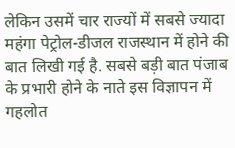लेकिन उसमें चार राज्यों में सबसे ज्यादा महंगा पेट्रोल-डीजल राजस्थान में होने की बात लिखी गई है. सबसे बड़ी बात पंजाब के प्रभारी होने के नाते इस विज्ञापन में गहलोत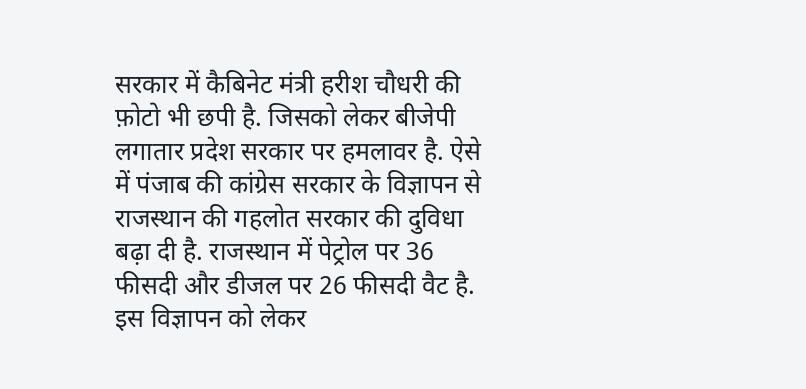सरकार में कैबिनेट मंत्री हरीश चौधरी की फ़ोटो भी छपी है. जिसको लेकर बीजेपी लगातार प्रदेश सरकार पर हमलावर है. ऐसे में पंजाब की कांग्रेस सरकार के विज्ञापन से राजस्थान की गहलोत सरकार की दुविधा बढ़ा दी है. राजस्थान में पेट्रोल पर 36 फीसदी और डीजल पर 26 फीसदी वैट है. इस विज्ञापन को लेकर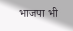भाजपा भी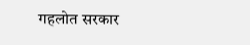गहलोत सरकार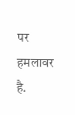पर हमलावर है.